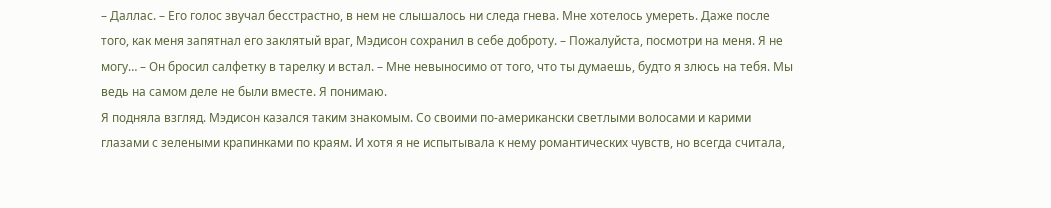– Даллас. – Его голос звучал бесстрастно, в нем не слышалось ни следа гнева. Мне хотелось умереть. Даже после того, как меня запятнал его заклятый враг, Мэдисон сохранил в себе доброту. – Пожалуйста, посмотри на меня. Я не могу… – Он бросил салфетку в тарелку и встал. – Мне невыносимо от того, что ты думаешь, будто я злюсь на тебя. Мы ведь на самом деле не были вместе. Я понимаю.
Я подняла взгляд. Мэдисон казался таким знакомым. Со своими по-американски светлыми волосами и карими глазами с зелеными крапинками по краям. И хотя я не испытывала к нему романтических чувств, но всегда считала,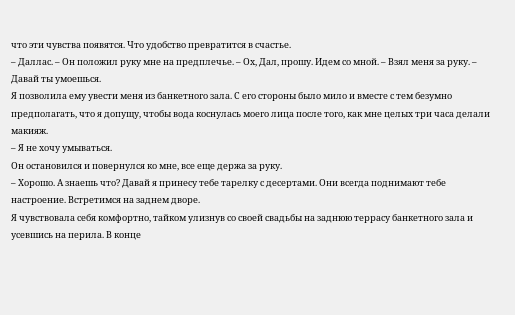что эти чувства появятся. Что удобство превратится в счастье.
– Даллас. – Он положил руку мне на предплечье. – Ох, Дал, прошу. Идем со мной. – Взял меня за руку. – Давай ты умоешься.
Я позволила ему увести меня из банкетного зала. С его стороны было мило и вместе с тем безумно предполагать, что я допущу, чтобы вода коснулась моего лица после того, как мне целых три часа делали макияж.
– Я не хочу умываться.
Он остановился и повернулся ко мне, все еще держа за руку.
– Хорошо. А знаешь что? Давай я принесу тебе тарелку с десертами. Они всегда поднимают тебе настроение. Встретимся на заднем дворе.
Я чувствовала себя комфортно, тайком улизнув со своей свадьбы на заднюю террасу банкетного зала и усевшись на перила. В конце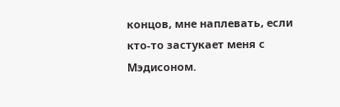концов, мне наплевать, если кто-то застукает меня с Мэдисоном.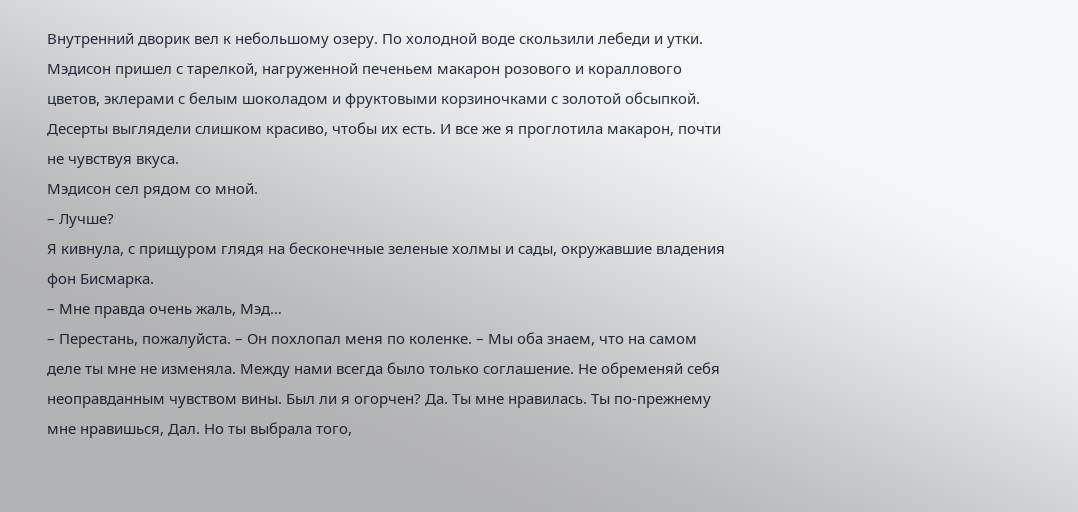Внутренний дворик вел к небольшому озеру. По холодной воде скользили лебеди и утки. Мэдисон пришел с тарелкой, нагруженной печеньем макарон розового и кораллового цветов, эклерами с белым шоколадом и фруктовыми корзиночками с золотой обсыпкой. Десерты выглядели слишком красиво, чтобы их есть. И все же я проглотила макарон, почти не чувствуя вкуса.
Мэдисон сел рядом со мной.
– Лучше?
Я кивнула, с прищуром глядя на бесконечные зеленые холмы и сады, окружавшие владения фон Бисмарка.
– Мне правда очень жаль, Мэд…
– Перестань, пожалуйста. – Он похлопал меня по коленке. – Мы оба знаем, что на самом деле ты мне не изменяла. Между нами всегда было только соглашение. Не обременяй себя неоправданным чувством вины. Был ли я огорчен? Да. Ты мне нравилась. Ты по-прежнему мне нравишься, Дал. Но ты выбрала того,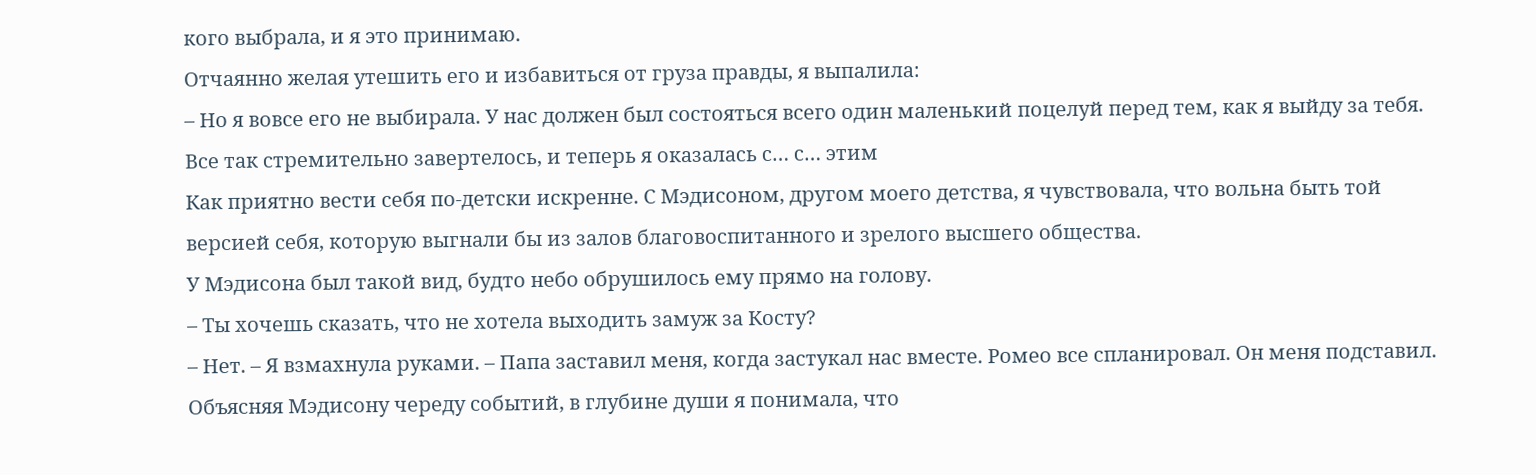кого выбрала, и я это принимаю.
Отчаянно желая утешить его и избавиться от груза правды, я выпалила:
– Но я вовсе его не выбирала. У нас должен был состояться всего один маленький поцелуй перед тем, как я выйду за тебя. Все так стремительно завертелось, и теперь я оказалась с… с… этим
Как приятно вести себя по-детски искренне. С Мэдисоном, другом моего детства, я чувствовала, что вольна быть той версией себя, которую выгнали бы из залов благовоспитанного и зрелого высшего общества.
У Мэдисона был такой вид, будто небо обрушилось ему прямо на голову.
– Ты хочешь сказать, что не хотела выходить замуж за Косту?
– Нет. – Я взмахнула руками. – Папа заставил меня, когда застукал нас вместе. Ромео все спланировал. Он меня подставил.
Объясняя Мэдисону череду событий, в глубине души я понимала, что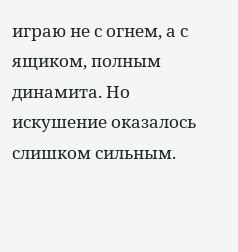играю не с огнем, а с ящиком, полным динамита. Но искушение оказалось слишком сильным.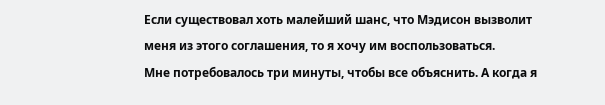Если существовал хоть малейший шанс, что Мэдисон вызволит меня из этого соглашения, то я хочу им воспользоваться.
Мне потребовалось три минуты, чтобы все объяснить. А когда я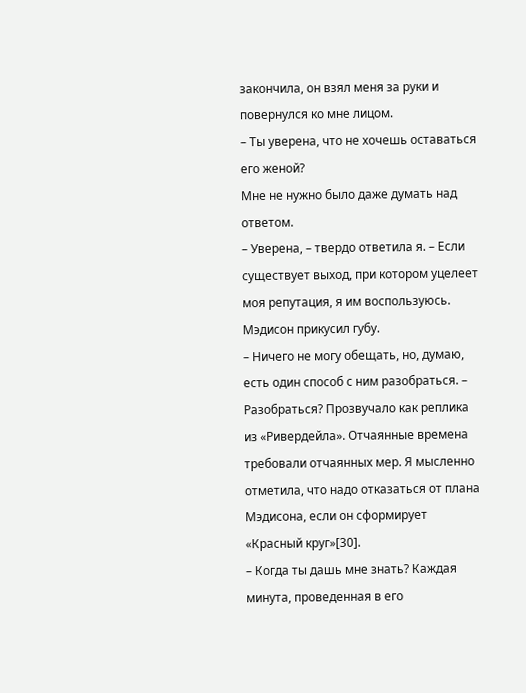закончила, он взял меня за руки и повернулся ко мне лицом.
– Ты уверена, что не хочешь оставаться его женой?
Мне не нужно было даже думать над ответом.
– Уверена, – твердо ответила я. – Если существует выход, при котором уцелеет моя репутация, я им воспользуюсь.
Мэдисон прикусил губу.
– Ничего не могу обещать, но, думаю, есть один способ с ним разобраться. – Разобраться? Прозвучало как реплика из «Ривердейла». Отчаянные времена требовали отчаянных мер. Я мысленно отметила, что надо отказаться от плана Мэдисона, если он сформирует «Красный круг»[30].
– Когда ты дашь мне знать? Каждая минута, проведенная в его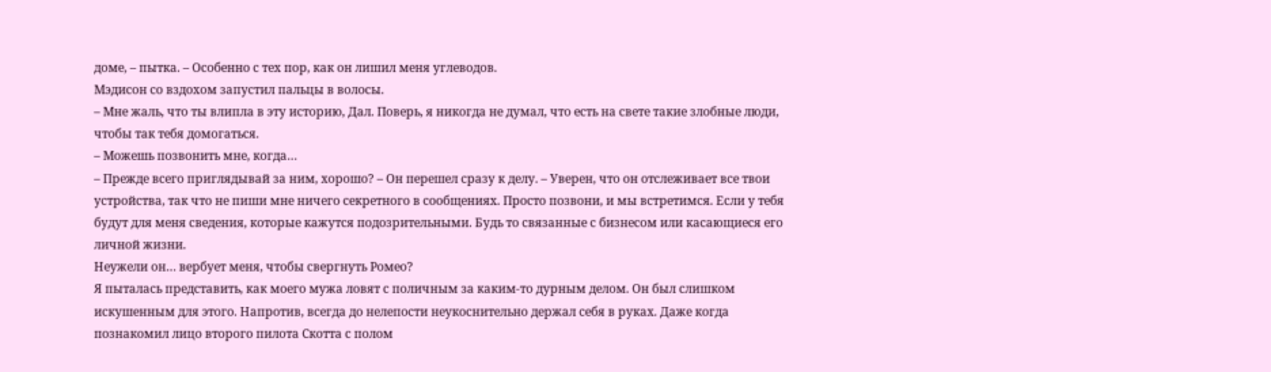доме, – пытка. – Особенно с тех пор, как он лишил меня углеводов.
Мэдисон со вздохом запустил пальцы в волосы.
– Мне жаль, что ты влипла в эту историю, Дал. Поверь, я никогда не думал, что есть на свете такие злобные люди, чтобы так тебя домогаться.
– Можешь позвонить мне, когда…
– Прежде всего приглядывай за ним, хорошо? – Он перешел сразу к делу. – Уверен, что он отслеживает все твои устройства, так что не пиши мне ничего секретного в сообщениях. Просто позвони, и мы встретимся. Если у тебя будут для меня сведения, которые кажутся подозрительными. Будь то связанные с бизнесом или касающиеся его личной жизни.
Неужели он… вербует меня, чтобы свергнуть Ромео?
Я пыталась представить, как моего мужа ловят с поличным за каким-то дурным делом. Он был слишком искушенным для этого. Напротив, всегда до нелепости неукоснительно держал себя в руках. Даже когда познакомил лицо второго пилота Скотта с полом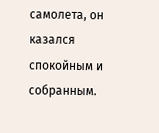самолета, он казался спокойным и собранным.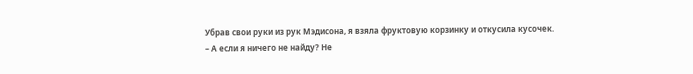Убрав свои руки из рук Мэдисона, я взяла фруктовую корзинку и откусила кусочек.
– А если я ничего не найду? Не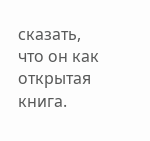сказать, что он как открытая книга.